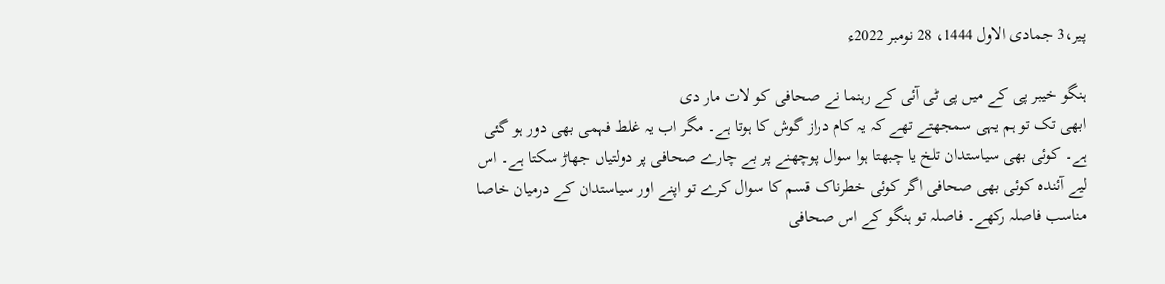پیر،3 جمادی الاول 1444، 28 نومبر 2022ء

ہنگو خیبر پی کے میں پی ٹی آئی کے رہنما نے صحافی کو لات مار دی
ابھی تک تو ہم یہی سمجھتے تھے کہ یہ کام دراز گوش کا ہوتا ہے۔ مگر اب یہ غلط فہمی بھی دور ہو گئی ہے۔ کوئی بھی سیاستدان تلخ یا چبھتا ہوا سوال پوچھنے پر بے چارے صحافی پر دولتیاں جھاڑ سکتا ہے۔ اس لیے آئندہ کوئی بھی صحافی اگر کوئی خطرناک قسم کا سوال کرے تو اپنے اور سیاستدان کے درمیان خاصا مناسب فاصلہ رکھے۔ فاصلہ تو ہنگو کے اس صحافی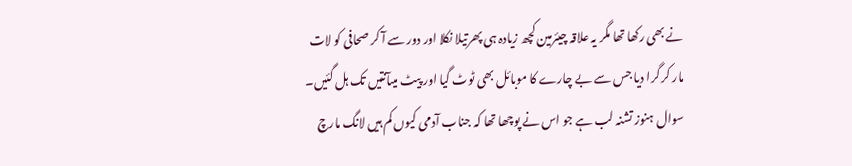نے بھی رکھا تھا مگر یہ علاقہ چیئرمین کچھ زیادہ ہی پھرتیلا نکلا اور دور سے آ کر صحافی کو لات مار کر گرا دیا جس سے بے چارے کا موبائل بھی ٹوٹ گیا اور پیٹ میںآنتیں تک ہل گئیں۔ سوال ہنوز تشنہ لب ہے جو اس نے پوچھا تھا کہ جناب آدمی کیوں کم ہیں لانگ مارچ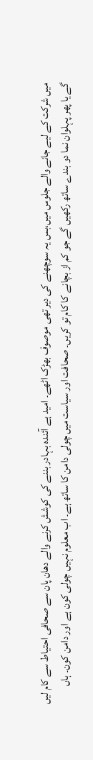میں شرکت کے لیے جانے والے جلوس میں،بس یہ سوچھنے کی دیر تھی موصوف بھڑک اٹھے۔ امید ہے آئندہ بہادر بننے کی کوشش کرنے والے دھان پان سے صحافی احتیاط سے کام لیں گے یا پھر پہلوان نما دو بندے ساتھ رکھیں گے جو کم از بچانے کا کام تو کریں۔ صحافت اور سیاست میں چولی دامن کا ساتھ ہے۔ اب معلوم نہیں چولی کون ہے اور دامن کون۔ ہاں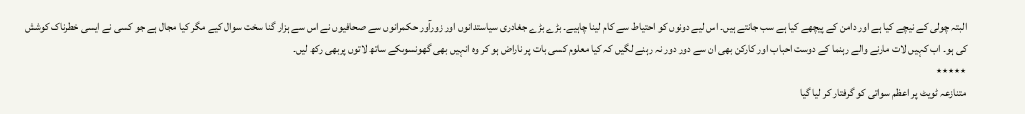البتہ چولی کے نیچے کیا ہے اور دامن کے پیچھے کیا ہے سب جانتے ہیں۔ اس لیے دونوں کو احتیاط سے کام لینا چاہیے۔ بڑے بڑے جغادری سیاستدانوں اور زورآور حکمرانوں سے صحافیوں نے اس سے ہزار گنا سخت سوال کیے مگر کیا مجال ہے جو کسی نے ایسی خطرناک کوشش کی ہو۔ اب کہیں لات مارنے والے رہنما کے دوست احباب اور کارکن بھی ان سے دور دور نہ رہنے لگیں کہ کیا معلوم کسی بات پر ناراض ہو کر وہ انہیں بھی گھونسوںکے ساتھ لاتوں پربھی رکھ لیں۔
٭٭٭٭٭
متنازعہ ٹویٹ پر اعظم سواتی کو گرفتار کر لیا گیا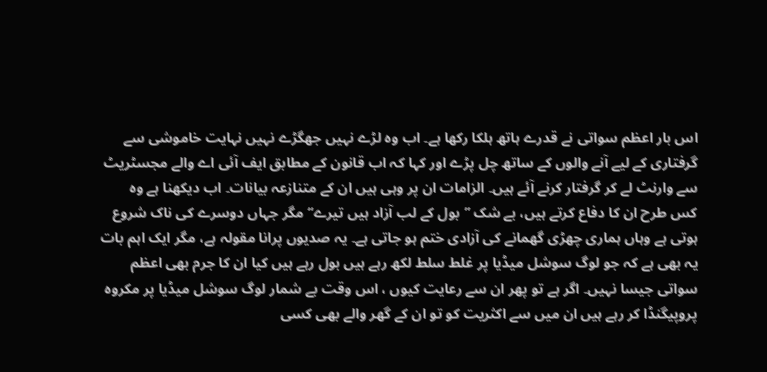اس بار اعظم سواتی نے قدرے ہاتھ ہلکا رکھا ہے۔ اب وہ لڑے نہیں جھگڑے نہیں نہایت خاموشی سے گرفتاری کے لیے آنے والوں کے ساتھ چل پڑے اور کہا کہ اب قانون کے مطابق ایف آئی اے والے مجسٹریٹ سے وارنٹ لے کر گرفتار کرنے آئے ہیں۔ الزامات ان پر وہی ہیں ان کے متنازعہ بیانات۔ اب دیکھنا ہے وہ کس طرح ان کا دفاع کرتے ہیں، بے شک ’’بول کے لب آزاد ہیں تیرے‘‘ مگر جہاں دوسرے کی ناک شروع ہوتی ہے وہاں ہماری چھڑی گھمانے کی آزادی ختم ہو جاتی ہے۔ یہ صدیوں پرانا مقولہ ہے، مگر ایک اہم بات یہ بھی ہے کہ جو لوگ سوشل میڈیا پر غلط سلط لکھ رہے ہیں بول رہے ہیں کیا ان کا جرم بھی اعظم سواتی جیسا نہیں۔ اگر ہے تو پھر ان سے رعایت کیوں ، اس وقت بے شمار لوگ سوشل میڈیا پر مکروہ پروپیگنڈا کر رہے ہیں ان میں سے اکثریت کو تو ان کے گھر والے بھی کسی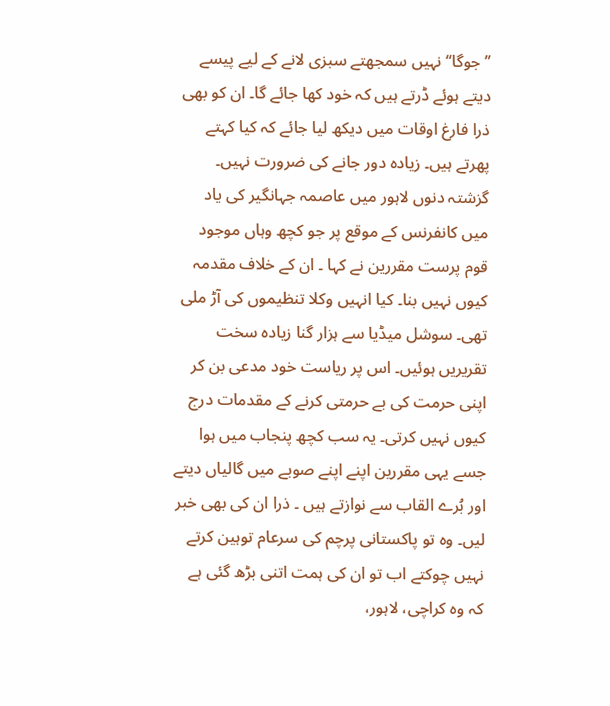’’جوگا‘‘ نہیں سمجھتے سبزی لانے کے لیے پیسے دیتے ہوئے ڈرتے ہیں کہ خود کھا جائے گا۔ ان کو بھی ذرا فارغ اوقات میں دیکھ لیا جائے کہ کیا کہتے پھرتے ہیں۔ زیادہ دور جانے کی ضرورت نہیں۔ گزشتہ دنوں لاہور میں عاصمہ جہانگیر کی یاد میں کانفرنس کے موقع پر جو کچھ وہاں موجود قوم پرست مقررین نے کہا ۔ ان کے خلاف مقدمہ کیوں نہیں بنا۔ کیا انہیں وکلا تنظیموں کی آڑ ملی تھی۔ سوشل میڈیا سے ہزار گنا زیادہ سخت تقریریں ہوئیں۔ اس پر ریاست خود مدعی بن کر اپنی حرمت کی بے حرمتی کرنے کے مقدمات درج کیوں نہیں کرتی۔ یہ سب کچھ پنجاب میں ہوا جسے یہی مقررین اپنے اپنے صوبے میں گالیاں دیتے اور بُرے القاب سے نوازتے ہیں ۔ ذرا ان کی بھی خبر لیں۔ وہ تو پاکستانی پرچم کی سرعام توہین کرتے نہیں چوکتے اب تو ان کی ہمت اتنی بڑھ گئی ہے کہ وہ کراچی، لاہور،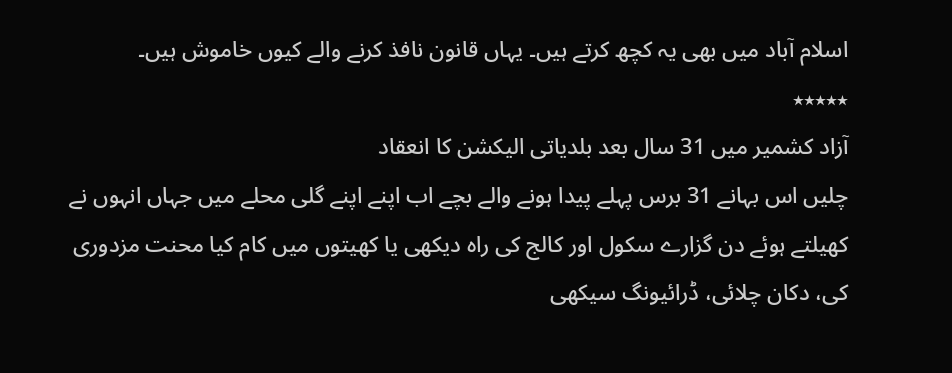اسلام آباد میں بھی یہ کچھ کرتے ہیں۔ یہاں قانون نافذ کرنے والے کیوں خاموش ہیں۔
٭٭٭٭٭
آزاد کشمیر میں 31 سال بعد بلدیاتی الیکشن کا انعقاد
چلیں اس بہانے 31 برس پہلے پیدا ہونے والے بچے اب اپنے اپنے گلی محلے میں جہاں انہوں نے کھیلتے ہوئے دن گزارے سکول اور کالج کی راہ دیکھی یا کھیتوں میں کام کیا محنت مزدوری کی، دکان چلائی، ڈرائیونگ سیکھی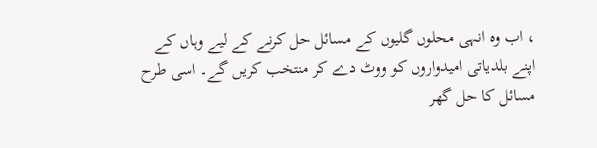، اب وہ انہی محلوں گلیوں کے مسائل حل کرنے کے لیے وہاں کے اپنے بلدیاتی امیدواروں کو ووٹ دے کر منتخب کریں گے۔ اسی طرح مسائل کا حل گھر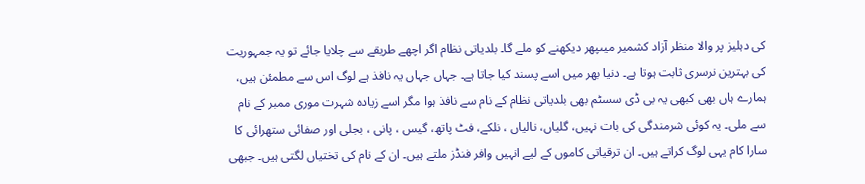کی دہلیز پر والا منظر آزاد کشمیر میںپھر دیکھنے کو ملے گا۔ بلدیاتی نظام اگر اچھے طریقے سے چلایا جائے تو یہ جمہوریت کی بہترین نرسری ثابت ہوتا ہے۔ دنیا بھر میں اسے پسند کیا جاتا ہے۔ جہاں جہاں یہ نافذ ہے لوگ اس سے مطمئن ہیں، ہمارے ہاں بھی کبھی یہ بی ڈی سسٹم بھی بلدیاتی نظام کے نام سے نافذ ہوا مگر اسے زیادہ شہرت موری ممبر کے نام سے ملی۔ یہ کوئی شرمندگی کی بات نہیں، گلیاں، نالیاں ، نلکے، فٹ پاتھ، گیس ، پانی ، بجلی اور صفائی ستھرائی کا سارا کام یہی لوگ کراتے ہیں۔ ان ترقیاتی کاموں کے لیے انہیں وافر فنڈز ملتے ہیں۔ ان کے نام کی تختیاں لگتی ہیں۔ جبھی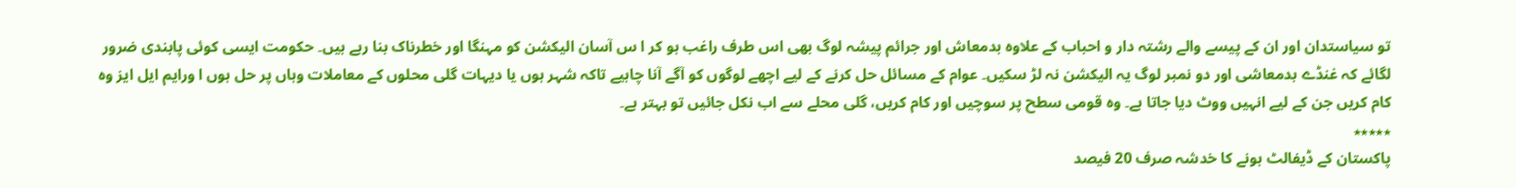تو سیاستدان اور ان کے پیسے والے رشتہ دار و احباب کے علاوہ بدمعاش اور جرائم پیشہ لوگ بھی اس طرف راغب ہو کر ا س آسان الیکشن کو مہنگا اور خطرناک بنا رہے ہیں۔ حکومت ایسی کوئی پابندی ضرور لگائے کہ غنڈے بدمعاشی اور دو نمبر لوگ یہ الیکشن نہ لڑ سکیں۔ عوام کے مسائل حل کرنے کے لیے اچھے لوگوں کو آگے آنا چاہیے تاکہ شہر ہوں یا دیہات گلی محلوں کے معاملات وہاں پر حل ہوں ا ورایم ایل ایز وہ کام کریں جن کے لیے انہیں ووٹ دیا جاتا ہے۔ وہ قومی سطح پر سوچیں اور کام کریں، گلی محلے سے اب نکل جائیں تو بہتر ہے۔
٭٭٭٭٭
پاکستان کے ڈیفالٹ ہونے کا خدشہ صرف 20 فیصد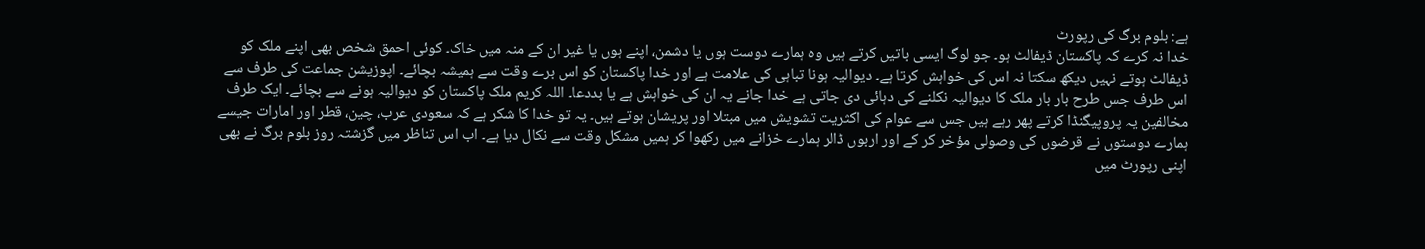ہے: بلوم برگ کی رپورٹ
خدا نہ کرے کہ پاکستان ڈیفالٹ ہو۔ جو لوگ ایسی باتیں کرتے ہیں وہ ہمارے دوست ہوں یا دشمن، اپنے ہوں یا غیر ان کے منہ میں خاک۔ کوئی احمق شخص بھی اپنے ملک کو ڈیفالٹ ہوتے نہیں دیکھ سکتا نہ اس کی خواہش کرتا ہے۔ دیوالیہ ہونا تباہی کی علامت ہے اور خدا پاکستان کو اس برے وقت سے ہمیشہ بچائے۔ اپوزیشن جماعت کی طرف سے اس طرف جس طرح بار بار ملک کا دیوالیہ نکلنے کی دہائی دی جاتی ہے خدا جانے یہ ان کی خواہش ہے یا بددعا۔ اللہ کریم ملک پاکستان کو دیوالیہ ہونے سے بچائے۔ ایک طرف مخالفین یہ پروپیگنڈا کرتے پھر رہے ہیں جس سے عوام کی اکثریت تشویش میں مبتلا اور پریشان ہوتے ہیں۔ یہ تو خدا کا شکر ہے کہ سعودی عرب، چین، قطر اور امارات جیسے ہمارے دوستوں نے قرضوں کی وصولی مؤخر کر کے اور اربوں ڈالر ہمارے خزانے میں رکھوا کر ہمیں مشکل وقت سے نکال دیا ہے۔ اب اس تناظر میں گزشتہ روز بلوم برگ نے بھی اپنی رپورٹ میں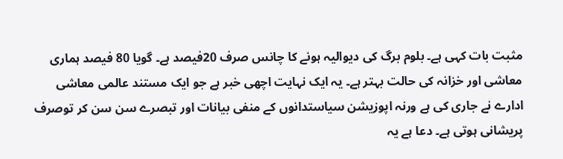مثبت بات کہی ہے۔ بلوم برگ کی دیوالیہ ہونے کا چانس صرف 20فیصد ہے۔ گویا 80 فیصد ہماری معاشی اور خزانہ کی حالت بہتر ہے۔ یہ ایک نہایت اچھی خبر ہے جو ایک مستند عالمی معاشی ادارے نے جاری کی ہے ورنہ اپوزیشن سیاستدانوں کے منفی بیانات اور تبصرے سن سن کر توصرف پریشانی ہوتی ہے۔ دعا ہے یہ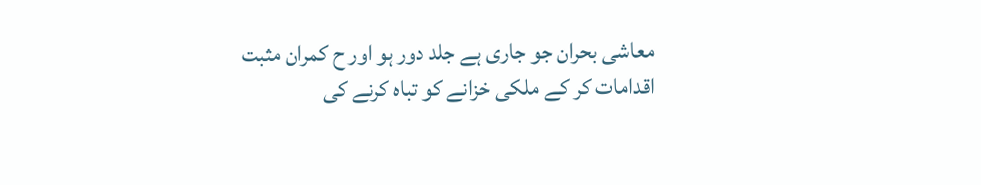معاشی بحران جو جاری ہے جلد دور ہو اور ح کمران مثبت اقدامات کر کے ملکی خزانے کو تباہ کرنے کی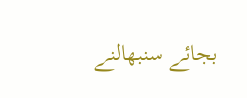بجائے سنبھالنے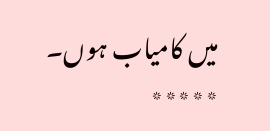میں کامیاب ہوں۔
٭٭٭٭٭